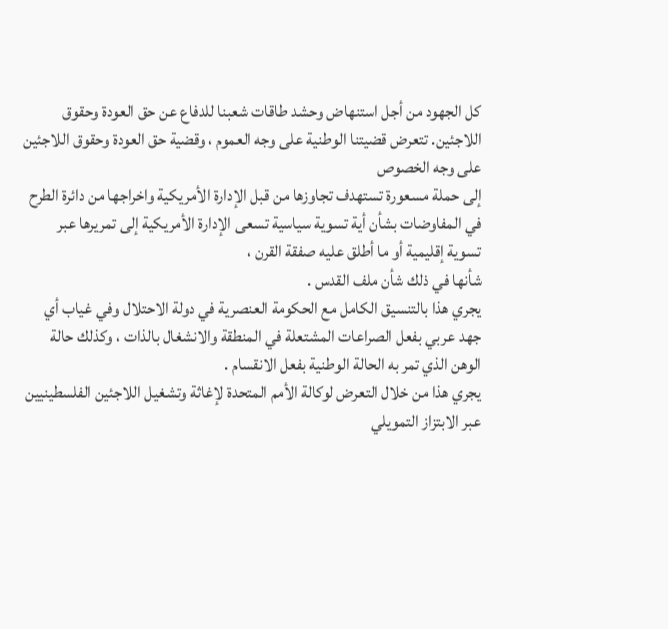كل الجهود من أجل استنهاض وحشد طاقات شعبنا للدفاع عن حق العودة وحقوق اللاجئين. تتعرض قضيتنا الوطنية على وجه العموم ، وقضية حق العودة وحقوق اللاجئين على وجه الخصوص
إلى حملة مسعورة تستهدف تجاوزها من قبل الإدارة الأمريكية واخراجها من دائرة الطرح في المفاوضات بشأن أية تسوية سياسية تسعى الإدارة الأمريكية إلى تمريرها عبر تسوية إقليمية أو ما أطلق عليه صفقة القرن ،
شأنها في ذلك شأن ملف القدس .
يجري هذا بالتنسيق الكامل مع الحكومة العنصرية في دولة الاحتلال وفي غياب أي جهد عربي بفعل الصراعات المشتعلة في المنطقة والانشغال بالذات ، وكذلك حالة الوهن الذي تمر به الحالة الوطنية بفعل الانقسام .
يجري هذا من خلال التعرض لوكالة الأمم المتحدة لإغاثة وتشغيل اللاجئين الفلسطينيين عبر الابتزاز التمويلي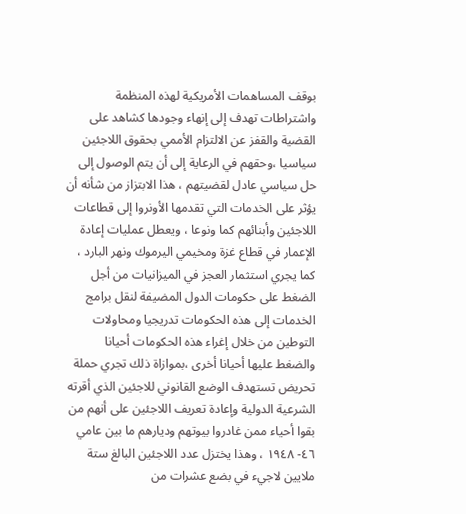بوقف المساهمات الأمريكية لهذه المنظمة واشتراطات تهدف إلى إنهاء وجودها كشاهد على القضية والقفز عن الالتزام الأممي بحقوق اللاجئين سياسيا ،وحقهم في الرعاية إلى أن يتم الوصول إلى حل سياسي عادل لقضيتهم ، هذا الابتزاز من شأنه أن يؤثر على الخدمات التي تقدمها الأونروا إلى قطاعات اللاجئين وأبنائهم كما ونوعا ، ويعطل عمليات إعادة الإعمار في قطاع غزة ومخيمي اليرموك ونهر البارد ، كما يجري استثمار العجز في الميزانيات من أجل الضغط على حكومات الدول المضيفة لنقل برامج الخدمات إلى هذه الحكومات تدريجيا ومحاولات التوطين من خلال إغراء هذه الحكومات أحيانا والضغط عليها أحيانا أخرى ،بموازاة ذلك تجري حملة تحريض تستهدف الوضع القانوني للاجئين الذي أقرته الشرعية الدولية وإعادة تعريف اللاجئين على أنهم من بقوا أحياء ممن غادروا بيوتهم وديارهم ما بين عامي ٤٦- ١٩٤٨ ، وهذا يختزل عدد اللاجئين البالغ ستة ملايين لاجيء في بضع عشرات من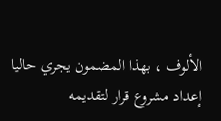الألوف ، بهذا المضمون يجري حاليا إعداد مشروع قرار لتقديمه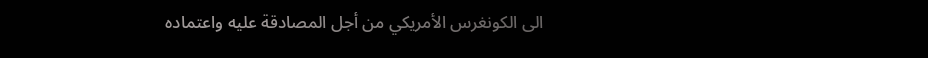الى الكونغرس الأمريكي من أجل المصادقة عليه واعتماده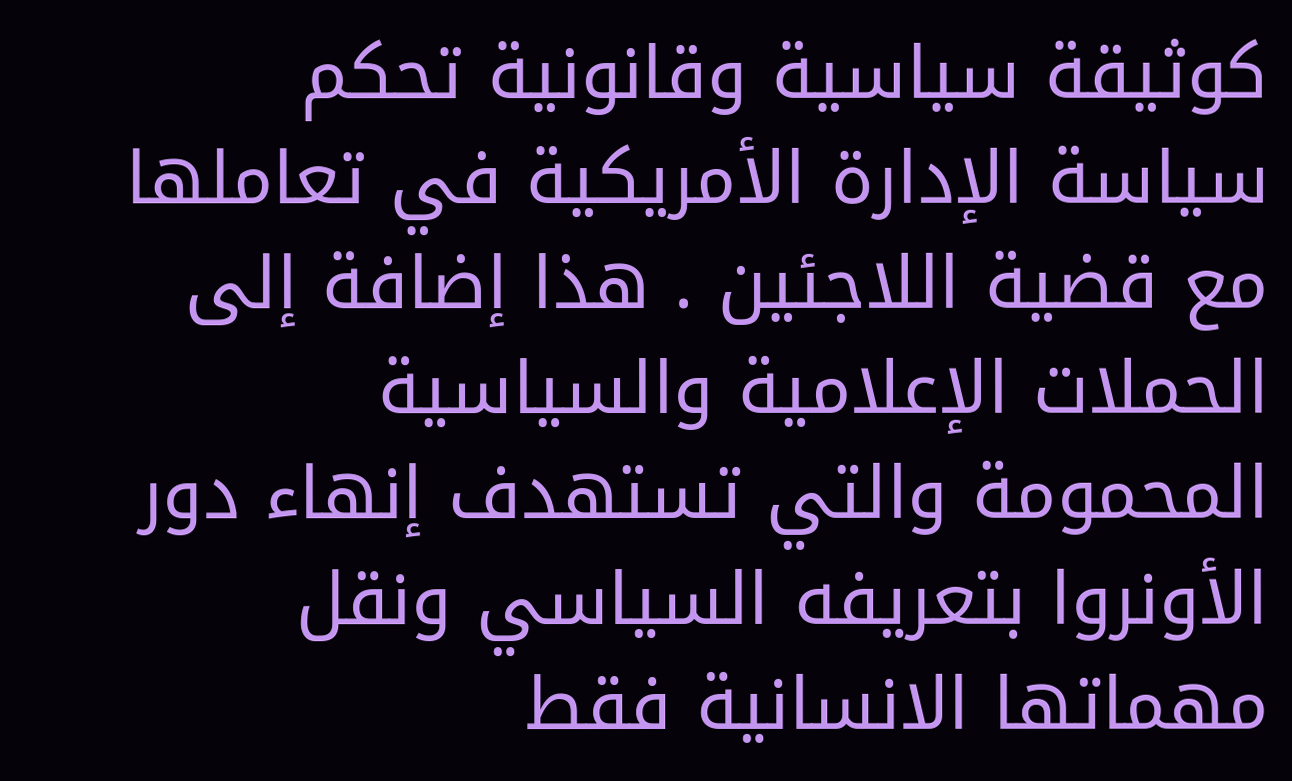كوثيقة سياسية وقانونية تحكم سياسة الإدارة الأمريكية في تعاملها مع قضية اللاجئين . هذا إضافة إلى الحملات الإعلامية والسياسية المحمومة والتي تستهدف إنهاء دور الأونروا بتعريفه السياسي ونقل مهماتها الانسانية فقط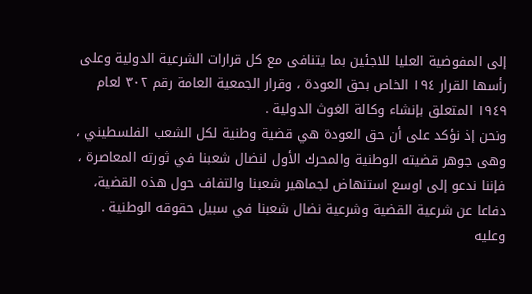إلى المفوضية العليا للاجئين بما يتنافى مع كل قرارات الشرعية الدولية وعلى رأسها القرار ١٩٤ الخاص بحق العودة ، وقرار الجمعية العامة رقم ٣٠٢ لعام ١٩٤٩ المتعلق بإنشاء وكالة الغوث الدولية .
ونحن إذ نؤكد على أن حق العودة هي قضية وطنية لكل الشعب الفلسطيني ، وهى جوهر قضيته الوطنية والمحرك الأول لنضال شعبنا في ثورته المعاصرة ، فإننا ندعو إلى اوسع استنهاض لجماهير شعبنا والتفاف حول هذه القضية، دفاعا عن شرعية القضية وشرعية نضال شعبنا في سبيل حقوقه الوطنية . وعليه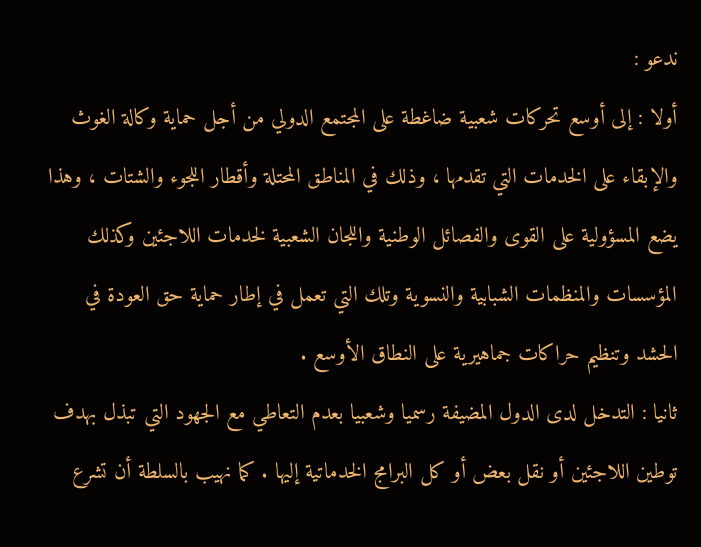ندعو :
أولا : إلى أوسع تحركات شعبية ضاغطة على المجتمع الدولي من أجل حماية وكالة الغوث والإبقاء على الخدمات التي تقدمها ، وذلك في المناطق المحتلة وأقطار اللجوء والشتات ، وهذا يضع المسؤولية على القوى والفصائل الوطنية واللجان الشعبية لخدمات اللاجئين وكذلك المؤسسات والمنظمات الشبابية والنسوية وتلك التي تعمل في إطار حماية حق العودة في الحشد وتنظيم حراكات جماهيرية على النطاق الأوسع .
ثانيا : التدخل لدى الدول المضيفة رسميا وشعبيا بعدم التعاطي مع الجهود التي تبذل بهدف توطين اللاجئين أو نقل بعض أو كل البرامج الخدماتية إليها . كما نهيب بالسلطة أن تشرع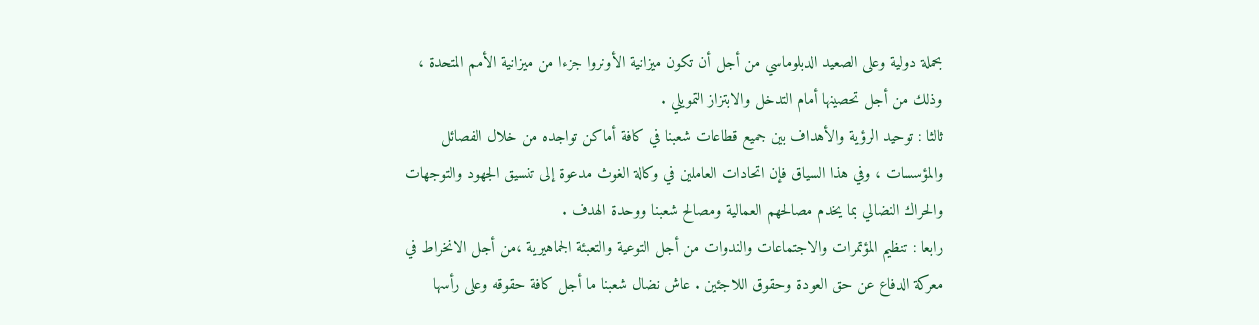بحملة دولية وعلى الصعيد الدبلوماسي من أجل أن تكون ميزانية الأونروا جزءا من ميزانية الأمم المتحدة ، وذلك من أجل تحصينها أمام التدخل والابتزاز التمويلي .
ثالثا : توحيد الرؤية والأهداف بين جميع قطاعات شعبنا في كافة أماكن تواجده من خلال الفصائل والمؤسسات ، وفي هذا السياق فإن اتحادات العاملين في وكالة الغوث مدعوة إلى تنسيق الجهود والتوجهات والحراك النضالي بما يخدم مصالحهم العمالية ومصالح شعبنا ووحدة الهدف .
رابعا : تنظيم المؤتمرات والاجتماعات والندوات من أجل التوعية والتعبئة الجماهيرية ،من أجل الانخراط في معركة الدفاع عن حق العودة وحقوق اللاجئين . عاش نضال شعبنا ما أجل كافة حقوقه وعلى رأسها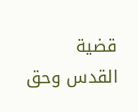قضية القدس وحق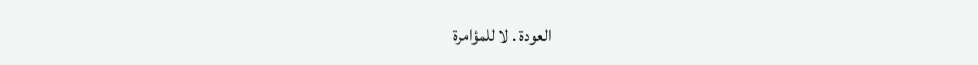العودة . لا للمؤامرة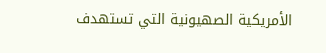الأمريكية الصهيونية التي تستهدف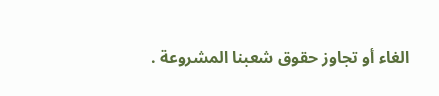الغاء أو تجاوز حقوق شعبنا المشروعة .